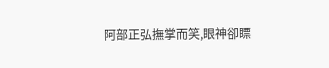阿部正弘撫掌而笑,眼神卻瞟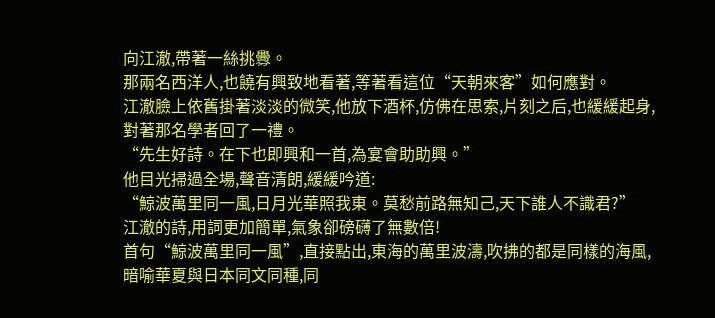向江澈,帶著一絲挑釁。
那兩名西洋人,也饒有興致地看著,等著看這位“天朝來客”如何應對。
江澈臉上依舊掛著淡淡的微笑,他放下酒杯,仿佛在思索,片刻之后,也緩緩起身,對著那名學者回了一禮。
“先生好詩。在下也即興和一首,為宴會助助興。”
他目光掃過全場,聲音清朗,緩緩吟道:
“鯨波萬里同一風,日月光華照我東。莫愁前路無知己,天下誰人不識君?”
江澈的詩,用詞更加簡單,氣象卻磅礴了無數倍!
首句“鯨波萬里同一風”,直接點出,東海的萬里波濤,吹拂的都是同樣的海風,暗喻華夏與日本同文同種,同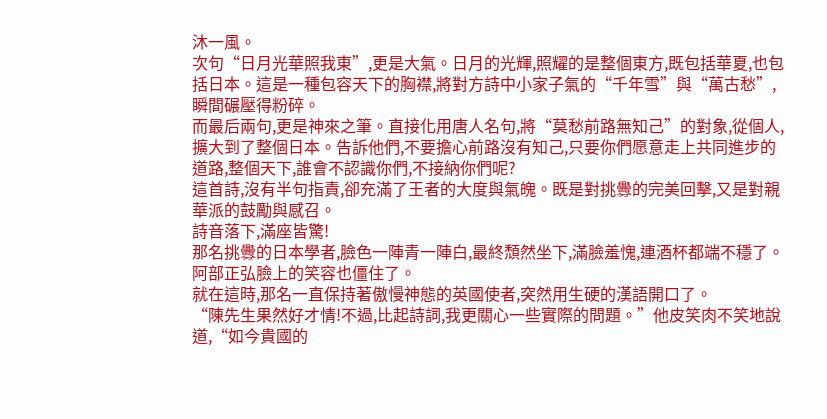沐一風。
次句“日月光華照我東”,更是大氣。日月的光輝,照耀的是整個東方,既包括華夏,也包括日本。這是一種包容天下的胸襟,將對方詩中小家子氣的“千年雪”與“萬古愁”,瞬間碾壓得粉碎。
而最后兩句,更是神來之筆。直接化用唐人名句,將“莫愁前路無知己”的對象,從個人,擴大到了整個日本。告訴他們,不要擔心前路沒有知己,只要你們愿意走上共同進步的道路,整個天下,誰會不認識你們,不接納你們呢?
這首詩,沒有半句指責,卻充滿了王者的大度與氣魄。既是對挑釁的完美回擊,又是對親華派的鼓勵與感召。
詩音落下,滿座皆驚!
那名挑釁的日本學者,臉色一陣青一陣白,最終頹然坐下,滿臉羞愧,連酒杯都端不穩了。
阿部正弘臉上的笑容也僵住了。
就在這時,那名一直保持著傲慢神態的英國使者,突然用生硬的漢語開口了。
“陳先生果然好才情!不過,比起詩詞,我更關心一些實際的問題。”他皮笑肉不笑地說道,“如今貴國的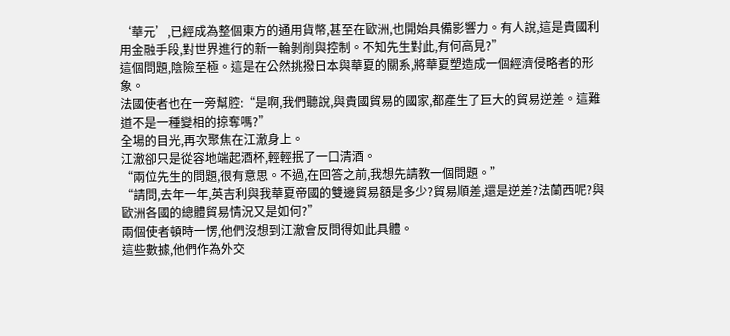‘華元’,已經成為整個東方的通用貨幣,甚至在歐洲,也開始具備影響力。有人說,這是貴國利用金融手段,對世界進行的新一輪剝削與控制。不知先生對此,有何高見?”
這個問題,陰險至極。這是在公然挑撥日本與華夏的關系,將華夏塑造成一個經濟侵略者的形象。
法國使者也在一旁幫腔:“是啊,我們聽說,與貴國貿易的國家,都產生了巨大的貿易逆差。這難道不是一種變相的掠奪嗎?”
全場的目光,再次聚焦在江澈身上。
江澈卻只是從容地端起酒杯,輕輕抿了一口清酒。
“兩位先生的問題,很有意思。不過,在回答之前,我想先請教一個問題。”
“請問,去年一年,英吉利與我華夏帝國的雙邊貿易額是多少?貿易順差,還是逆差?法蘭西呢?與歐洲各國的總體貿易情況又是如何?”
兩個使者頓時一愣,他們沒想到江澈會反問得如此具體。
這些數據,他們作為外交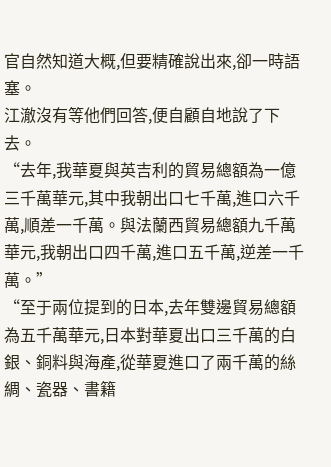官自然知道大概,但要精確說出來,卻一時語塞。
江澈沒有等他們回答,便自顧自地說了下去。
“去年,我華夏與英吉利的貿易總額為一億三千萬華元,其中我朝出口七千萬,進口六千萬,順差一千萬。與法蘭西貿易總額九千萬華元,我朝出口四千萬,進口五千萬,逆差一千萬。”
“至于兩位提到的日本,去年雙邊貿易總額為五千萬華元,日本對華夏出口三千萬的白銀、銅料與海產,從華夏進口了兩千萬的絲綢、瓷器、書籍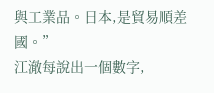與工業品。日本,是貿易順差國。”
江澈每說出一個數字,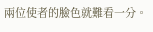兩位使者的臉色就難看一分。